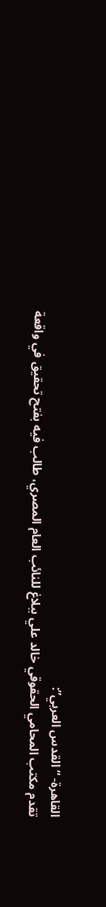القاهرة- “القدس العربي”:
تقدم مكتب المحامي الحقوقي خالد علي ببلاغ للنائب العام المصري، طالب فيه بفتح تحقيق في واقعة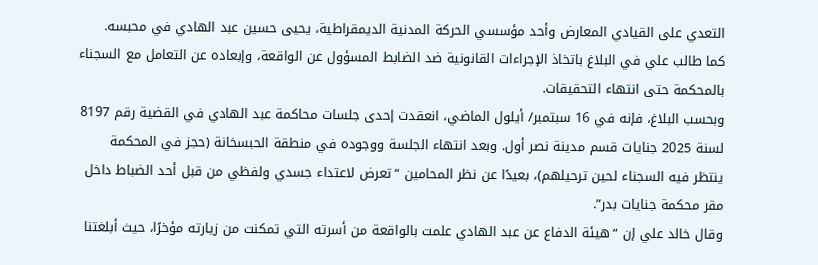التعدي على القيادي المعارض وأحد مؤسسي الحركة المدنية الديمقراطية، يحيى حسين عبد الهادي في محبسه.
كما طالب علي في البلاغ باتخاذ الإجراءات القانونية ضد الضابط المسؤول عن الواقعة، وإبعاده عن التعامل مع السجناء بالمحكمة حتى انتهاء التحقيقات.
وبحسب البلاغ، فإنه في 16 سبتمبر/ أيلول الماضي، انعقدت إحدى جلسات محاكمة عبد الهادي في القضية رقم 8197 لسنة 2025 جنايات قسم مدينة نصر أول. وبعد انتهاء الجلسة ووجوده في منطقة الحبسخانة (حجز في المحكمة ينتظر فيه السجناء لحين ترحيلهم)، بعيدًا عن نظر المحامين “تعرض لاعتداء جسدي ولفظي من قبل أحد الضباط داخل مقر محكمة جنايات بدر”.
وقال خالد علي إن “هيئة الدفاع عن عبد الهادي علمت بالواقعة من أسرته التي تمكنت من زيارته مؤخرًا، حيث أبلغتنا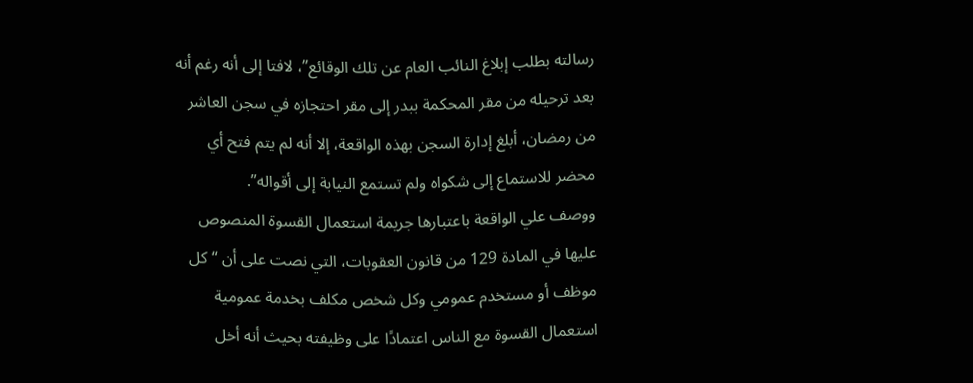رسالته بطلب إبلاغ النائب العام عن تلك الوقائع”، لافتا إلى أنه رغم أنه بعد ترحيله من مقر المحكمة ببدر إلى مقر احتجازه في سجن العاشر من رمضان، أبلغ إدارة السجن بهذه الواقعة، إلا أنه لم يتم فتح أي محضر للاستماع إلى شكواه ولم تستمع النيابة إلى أقواله”.
ووصف علي الواقعة باعتبارها جريمة استعمال القسوة المنصوص عليها في المادة 129 من قانون العقوبات، التي نصت على أن “كل موظف أو مستخدم عمومي وكل شخص مكلف بخدمة عمومية استعمال القسوة مع الناس اعتمادًا على وظيفته بحيث أنه أخل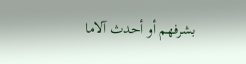بشرفهم أو أحدث آلاما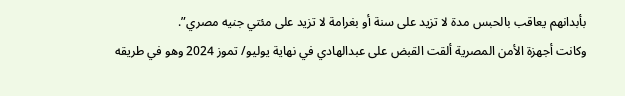بأبدانهم يعاقب بالحبس مدة لا تزيد على سنة أو بغرامة لا تزيد على مئتي جنيه مصري”.
وكانت أجهزة الأمن المصرية ألقت القبض على عبدالهادي في نهاية يوليو/ تموز 2024 وهو في طريقه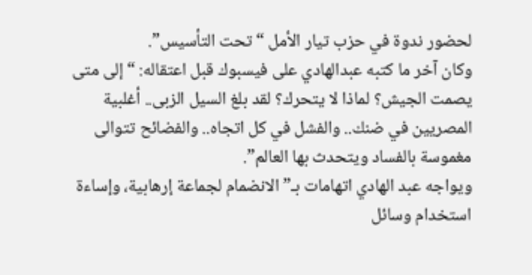لحضور ندوة في حزب تيار الأمل “تحت التأسيس”.
وكان آخر ما كتبه عبدالهادي على فيسبوك قبل اعتقاله: “إلى متى يصمت الجيش؟ لماذا لا يتحرك؟ لقد بلغ السيل الزبى.. أغلبية المصريين في ضنك.. والفشل في كل اتجاه.. والفضائح تتوالى مغموسة بالفساد ويتحدث بها العالم”.
ويواجه عبد الهادي اتهامات بـ”الانضمام لجماعة إرهابية، وإساءة استخدام وسائل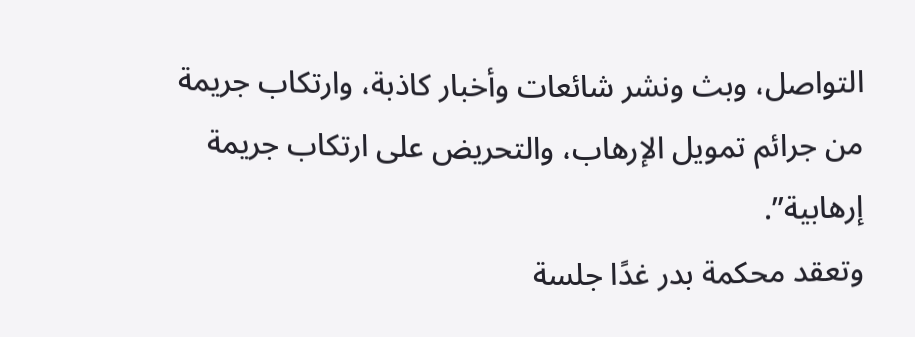التواصل، وبث ونشر شائعات وأخبار كاذبة، وارتكاب جريمة من جرائم تمويل الإرهاب، والتحريض على ارتكاب جريمة إرهابية”.
وتعقد محكمة بدر غدًا جلسة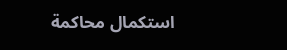استكمال محاكمة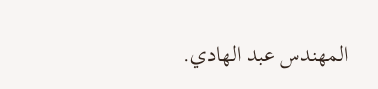المهندس عبد الهادي.